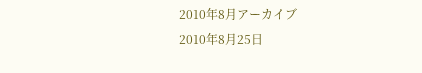2010年8月アーカイブ
2010年8月25日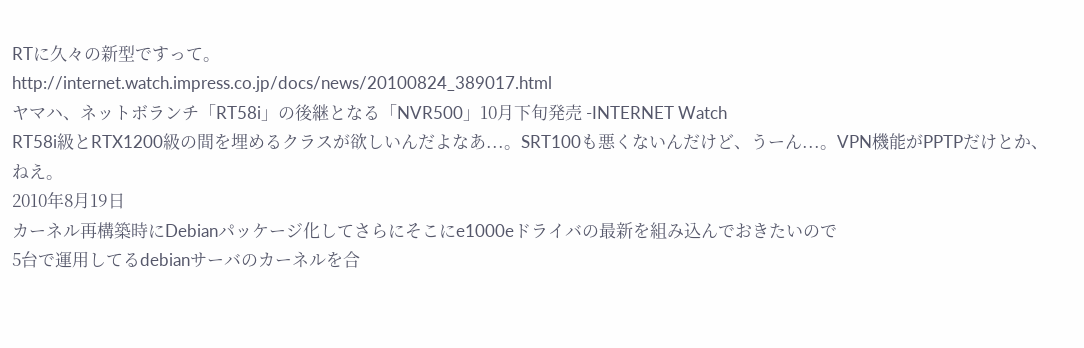RTに久々の新型ですって。
http://internet.watch.impress.co.jp/docs/news/20100824_389017.html
ヤマハ、ネットボランチ「RT58i」の後継となる「NVR500」10月下旬発売 -INTERNET Watch
RT58i級とRTX1200級の間を埋めるクラスが欲しいんだよなあ...。SRT100も悪くないんだけど、うーん...。VPN機能がPPTPだけとか、ねえ。
2010年8月19日
カーネル再構築時にDebianパッケージ化してさらにそこにe1000eドライバの最新を組み込んでおきたいので
5台で運用してるdebianサーバのカーネルを合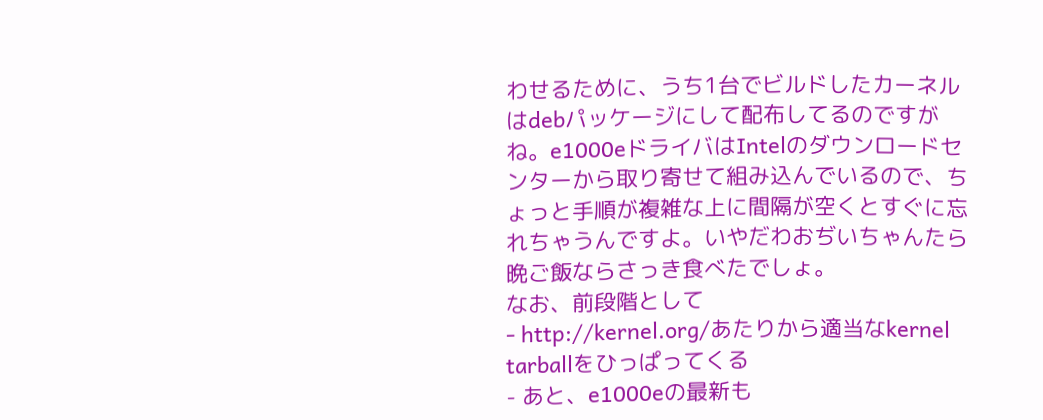わせるために、うち1台でビルドしたカーネルはdebパッケージにして配布してるのですがね。e1000eドライバはIntelのダウンロードセンターから取り寄せて組み込んでいるので、ちょっと手順が複雑な上に間隔が空くとすぐに忘れちゃうんですよ。いやだわおぢいちゃんたら晩ご飯ならさっき食べたでしょ。
なお、前段階として
- http://kernel.org/あたりから適当なkernel tarballをひっぱってくる
- あと、e1000eの最新も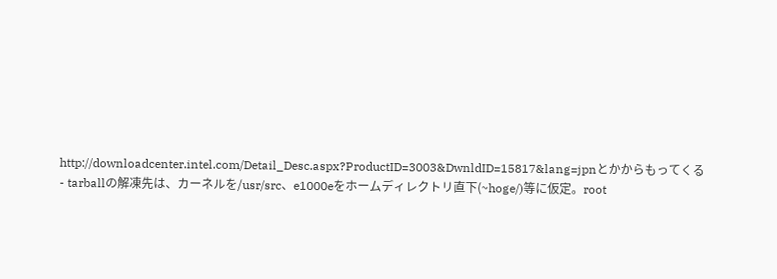http://downloadcenter.intel.com/Detail_Desc.aspx?ProductID=3003&DwnldID=15817&lang=jpnとかからもってくる
- tarballの解凍先は、カーネルを/usr/src、e1000eをホームディレクトリ直下(~hoge/)等に仮定。root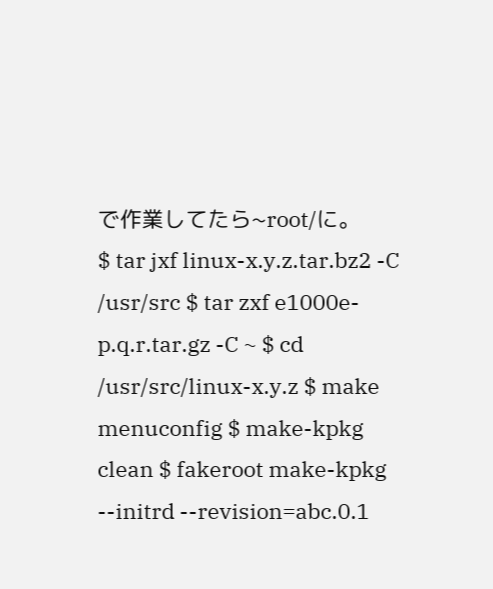で作業してたら~root/に。
$ tar jxf linux-x.y.z.tar.bz2 -C /usr/src $ tar zxf e1000e-p.q.r.tar.gz -C ~ $ cd /usr/src/linux-x.y.z $ make menuconfig $ make-kpkg clean $ fakeroot make-kpkg --initrd --revision=abc.0.1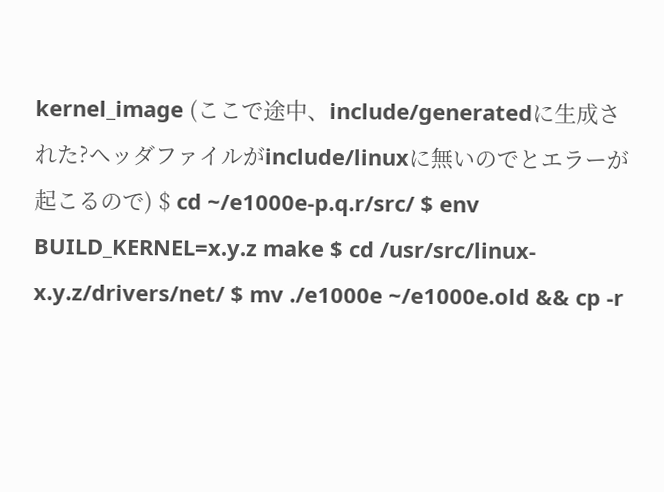kernel_image (ここで途中、include/generatedに生成された?ヘッダファイルがinclude/linuxに無いのでとエラーが起こるので) $ cd ~/e1000e-p.q.r/src/ $ env BUILD_KERNEL=x.y.z make $ cd /usr/src/linux-x.y.z/drivers/net/ $ mv ./e1000e ~/e1000e.old && cp -r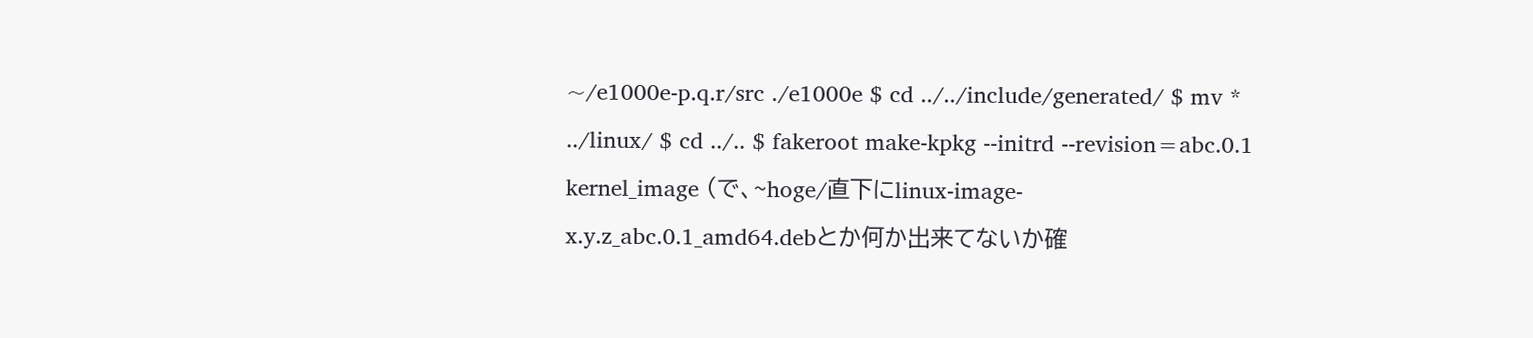~/e1000e-p.q.r/src ./e1000e $ cd ../../include/generated/ $ mv * ../linux/ $ cd ../.. $ fakeroot make-kpkg --initrd --revision=abc.0.1 kernel_image (で、~hoge/直下にlinux-image-x.y.z_abc.0.1_amd64.debとか何か出来てないか確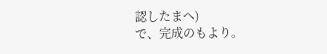認したまへ)
で、完成のもより。